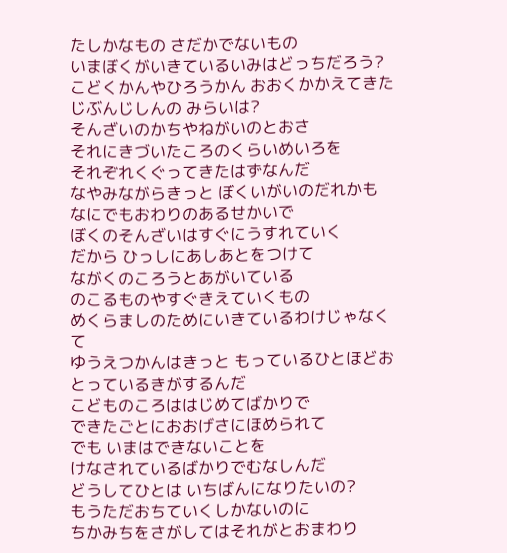たしかなもの さだかでないもの
いまぼくがいきているいみはどっちだろう?
こどくかんやひろうかん おおくかかえてきたじぶんじしんの みらいは?
そんざいのかちやねがいのとおさ
それにきづいたころのくらいめいろを
それぞれくぐってきたはずなんだ
なやみながらきっと ぼくいがいのだれかも
なにでもおわりのあるせかいで
ぼくのそんざいはすぐにうすれていく
だから ひっしにあしあとをつけて
ながくのころうとあがいている
のこるものやすぐきえていくもの
めくらましのためにいきているわけじゃなくて
ゆうえつかんはきっと もっているひとほどおとっているきがするんだ
こどものころははじめてばかりで
できたごとにおおげさにほめられて
でも いまはできないことを
けなされているばかりでむなしんだ
どうしてひとは いちばんになりたいの?
もうただおちていくしかないのに
ちかみちをさがしてはそれがとおまわり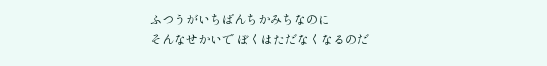ふつうがいちばんちかみちなのに
そんなせかいで ぼくはただなくなるのだ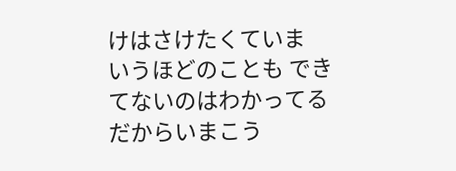けはさけたくていま
いうほどのことも できてないのはわかってる だからいまこう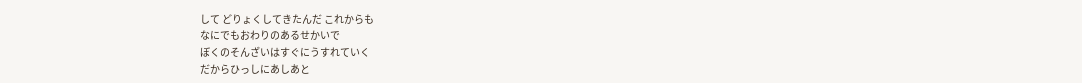して どりょくしてきたんだ これからも
なにでもおわりのあるせかいで
ぼくのそんざいはすぐにうすれていく
だからひっしにあしあと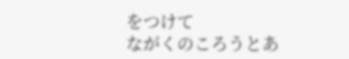をつけて
ながくのころうとあ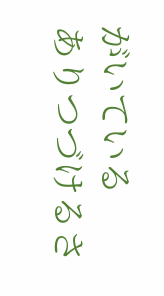がいている
ありつづけるさ